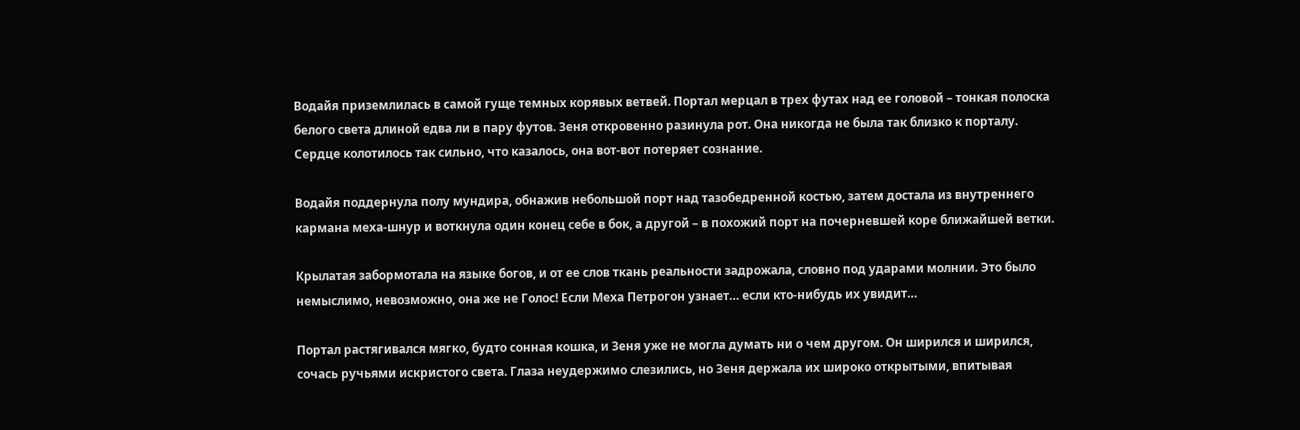Водайя приземлилась в самой гуще темных корявых ветвей. Портал мерцал в трех футах над ее головой – тонкая полоска белого света длиной едва ли в пару футов. Зеня откровенно разинула рот. Она никогда не была так близко к порталу. Сердце колотилось так сильно, что казалось, она вот-вот потеряет сознание.

Водайя поддернула полу мундира, обнажив небольшой порт над тазобедренной костью, затем достала из внутреннего кармана меха-шнур и воткнула один конец себе в бок, а другой – в похожий порт на почерневшей коре ближайшей ветки.

Крылатая забормотала на языке богов, и от ее слов ткань реальности задрожала, словно под ударами молнии. Это было немыслимо, невозможно, она же не Голос! Если Меха Петрогон узнает… если кто-нибудь их увидит…

Портал растягивался мягко, будто сонная кошка, и Зеня уже не могла думать ни о чем другом. Он ширился и ширился, сочась ручьями искристого света. Глаза неудержимо слезились, но Зеня держала их широко открытыми, впитывая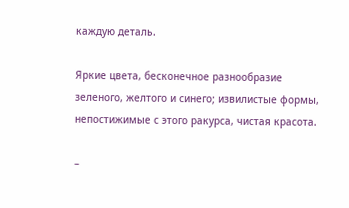каждую деталь.

Яркие цвета, бесконечное разнообразие зеленого, желтого и синего; извилистые формы, непостижимые с этого ракурса, чистая красота.

–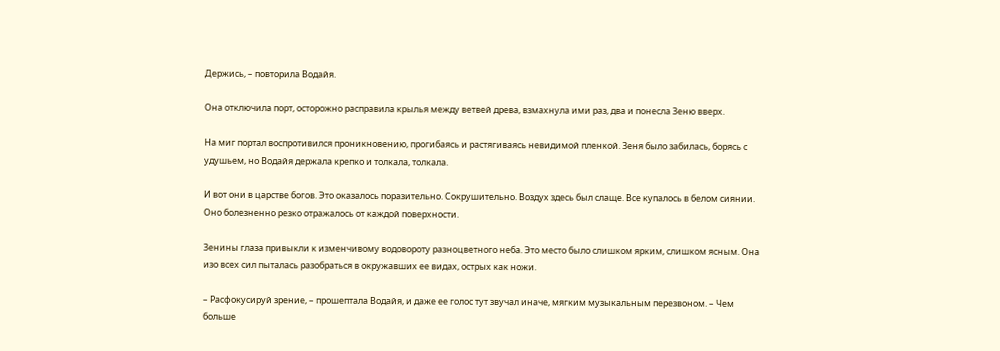Держись, – повторила Водайя.

Она отключила порт, осторожно расправила крылья между ветвей древа, взмахнула ими раз, два и понесла Зеню вверх.

На миг портал воспротивился проникновению, прогибаясь и растягиваясь невидимой пленкой. Зеня было забилась, борясь с удушьем, но Водайя держала крепко и толкала, толкала.

И вот они в царстве богов. Это оказалось поразительно. Сокрушительно. Воздух здесь был слаще. Все купалось в белом сиянии. Оно болезненно резко отражалось от каждой поверхности.

Зенины глаза привыкли к изменчивому водовороту разноцветного неба. Это место было слишком ярким, слишком ясным. Она изо всех сил пыталась разобраться в окружавших ее видах, острых как ножи.

– Расфокусируй зрение, – прошептала Водайя, и даже ее голос тут звучал иначе, мягким музыкальным перезвоном. – Чем больше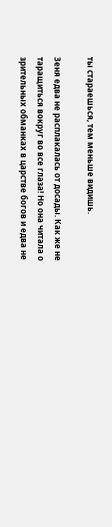ты стараешься, тем меньше видишь.

Зеня едва не расплакалась от досады. Как же не таращиться вокруг во все глаза! Но она читала о зрительных обманках в царстве богов и едва не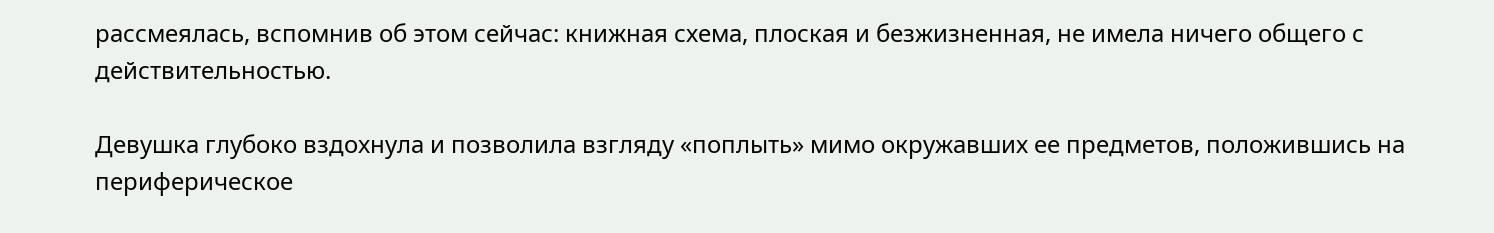рассмеялась, вспомнив об этом сейчас: книжная схема, плоская и безжизненная, не имела ничего общего с действительностью.

Девушка глубоко вздохнула и позволила взгляду «поплыть» мимо окружавших ее предметов, положившись на периферическое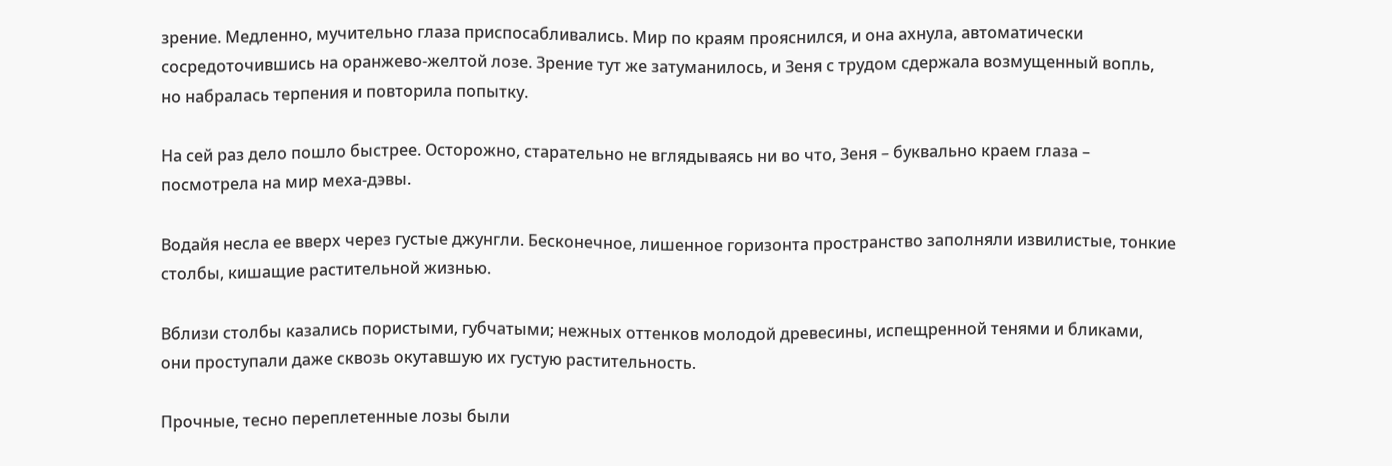зрение. Медленно, мучительно глаза приспосабливались. Мир по краям прояснился, и она ахнула, автоматически сосредоточившись на оранжево-желтой лозе. Зрение тут же затуманилось, и Зеня с трудом сдержала возмущенный вопль, но набралась терпения и повторила попытку.

На сей раз дело пошло быстрее. Осторожно, старательно не вглядываясь ни во что, Зеня – буквально краем глаза – посмотрела на мир меха-дэвы.

Водайя несла ее вверх через густые джунгли. Бесконечное, лишенное горизонта пространство заполняли извилистые, тонкие столбы, кишащие растительной жизнью.

Вблизи столбы казались пористыми, губчатыми; нежных оттенков молодой древесины, испещренной тенями и бликами, они проступали даже сквозь окутавшую их густую растительность.

Прочные, тесно переплетенные лозы были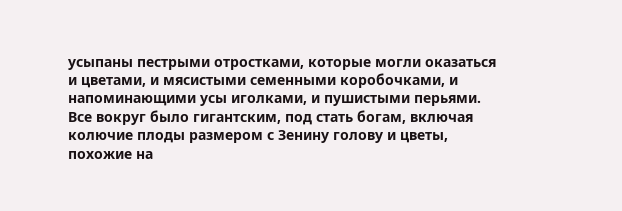усыпаны пестрыми отростками, которые могли оказаться и цветами, и мясистыми семенными коробочками, и напоминающими усы иголками, и пушистыми перьями. Все вокруг было гигантским, под стать богам, включая колючие плоды размером с Зенину голову и цветы, похожие на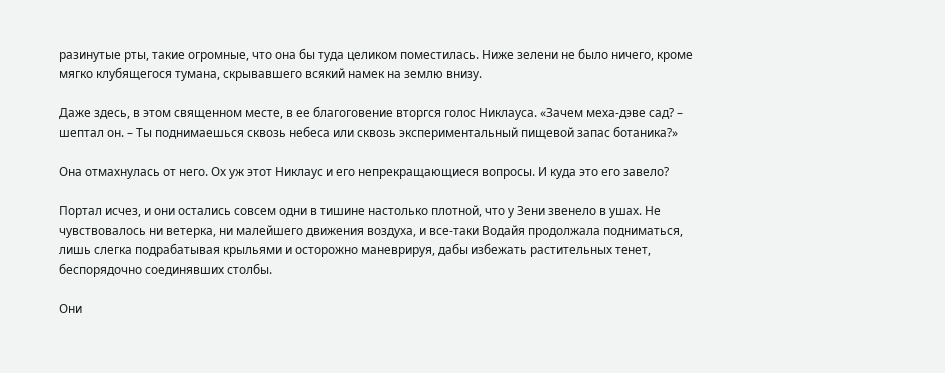разинутые рты, такие огромные, что она бы туда целиком поместилась. Ниже зелени не было ничего, кроме мягко клубящегося тумана, скрывавшего всякий намек на землю внизу.

Даже здесь, в этом священном месте, в ее благоговение вторгся голос Никлауса. «Зачем меха-дэве сад? – шептал он. – Ты поднимаешься сквозь небеса или сквозь экспериментальный пищевой запас ботаника?»

Она отмахнулась от него. Ох уж этот Никлаус и его непрекращающиеся вопросы. И куда это его завело?

Портал исчез, и они остались совсем одни в тишине настолько плотной, что у Зени звенело в ушах. Не чувствовалось ни ветерка, ни малейшего движения воздуха, и все-таки Водайя продолжала подниматься, лишь слегка подрабатывая крыльями и осторожно маневрируя, дабы избежать растительных тенет, беспорядочно соединявших столбы.

Они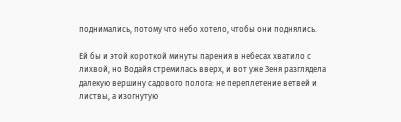поднимались, потому что небо хотело, чтобы они поднялись.

Ей бы и этой короткой минуты парения в небесах хватило с лихвой, но Водайя стремилась вверх, и вот уже Зеня разглядела далекую вершину садового полога: не переплетение ветвей и листвы, а изогнутую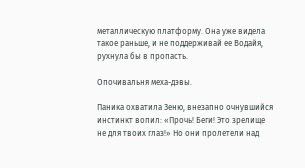металлическую платформу. Она уже видела такое раньше, и не поддерживай ее Водайя, рухнула бы в пропасть.

Опочивальня меха-дэвы.

Паника охватила Зеню, внезапно очнувшийся инстинкт вопил: «Прочь! Беги! Это зрелище не для твоих глаз!» Но они пролетели над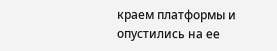краем платформы и опустились на ее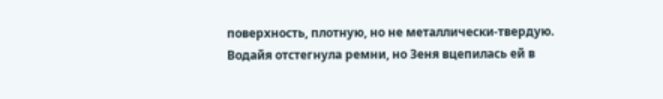поверхность, плотную, но не металлически-твердую. Водайя отстегнула ремни, но Зеня вцепилась ей в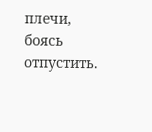плечи, боясь отпустить.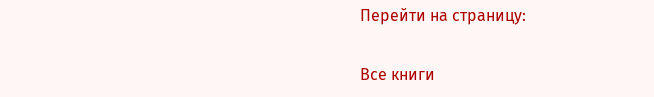Перейти на страницу:

Все книги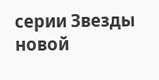серии Звезды новой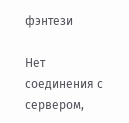фэнтези

Нет соединения с сервером,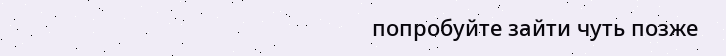попробуйте зайти чуть позже